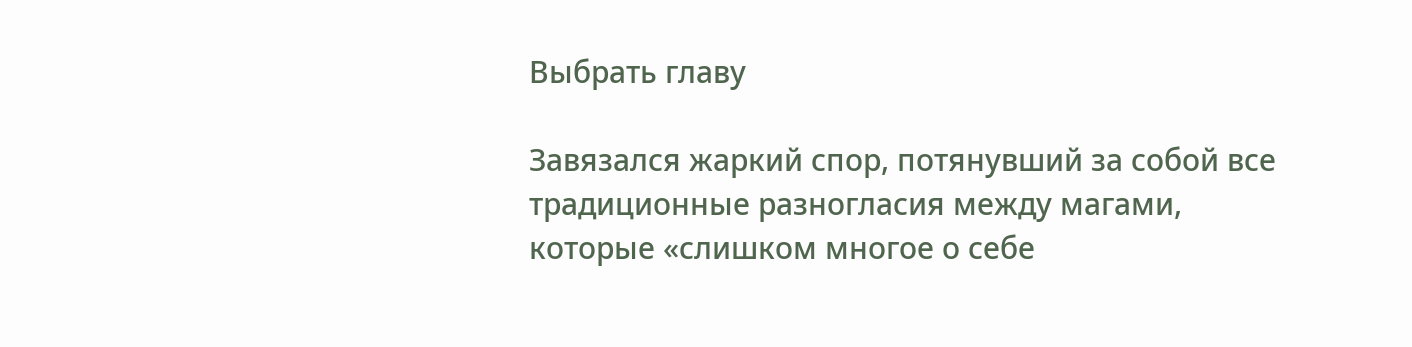Выбрать главу

Завязался жаркий спор, потянувший за собой все традиционные разногласия между магами, которые «слишком многое о себе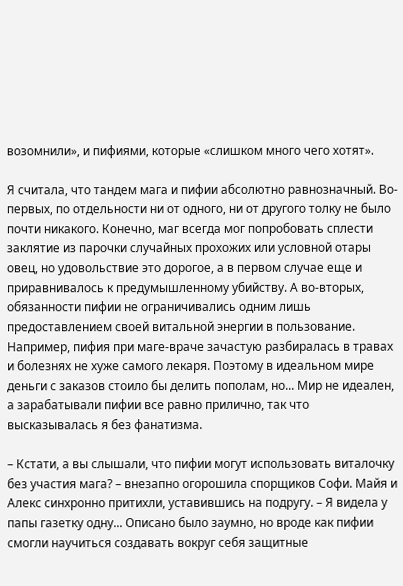возомнили», и пифиями, которые «слишком много чего хотят».

Я считала, что тандем мага и пифии абсолютно равнозначный. Во-первых, по отдельности ни от одного, ни от другого толку не было почти никакого. Конечно, маг всегда мог попробовать сплести заклятие из парочки случайных прохожих или условной отары овец, но удовольствие это дорогое, а в первом случае еще и приравнивалось к предумышленному убийству. А во-вторых, обязанности пифии не ограничивались одним лишь предоставлением своей витальной энергии в пользование. Например, пифия при маге-враче зачастую разбиралась в травах и болезнях не хуже самого лекаря. Поэтому в идеальном мире деньги с заказов стоило бы делить пополам, но... Мир не идеален, а зарабатывали пифии все равно прилично, так что высказывалась я без фанатизма.

– Кстати, а вы слышали, что пифии могут использовать виталочку без участия мага? – внезапно огорошила спорщиков Софи. Майя и Алекс синхронно притихли, уставившись на подругу. – Я видела у папы газетку одну... Описано было заумно, но вроде как пифии смогли научиться создавать вокруг себя защитные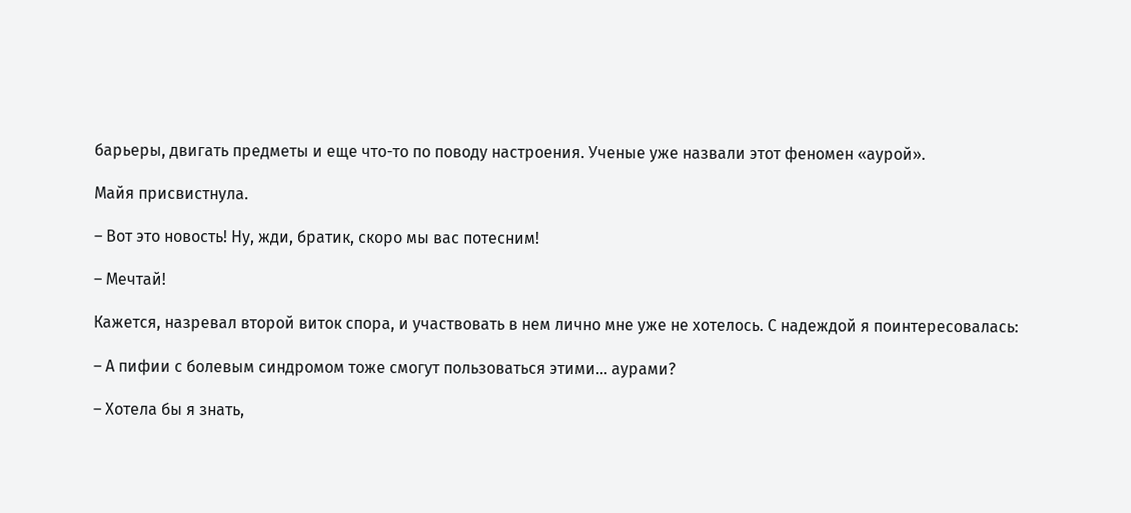барьеры, двигать предметы и еще что-то по поводу настроения. Ученые уже назвали этот феномен «аурой».

Майя присвистнула.

– Вот это новость! Ну, жди, братик, скоро мы вас потесним!

– Мечтай!

Кажется, назревал второй виток спора, и участвовать в нем лично мне уже не хотелось. С надеждой я поинтересовалась:

– А пифии с болевым синдромом тоже смогут пользоваться этими... аурами?

– Хотела бы я знать,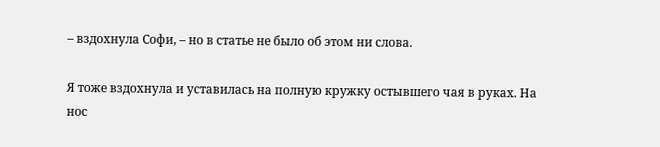– вздохнула Софи, – но в статье не было об этом ни слова.

Я тоже вздохнула и уставилась на полную кружку остывшего чая в руках. На нос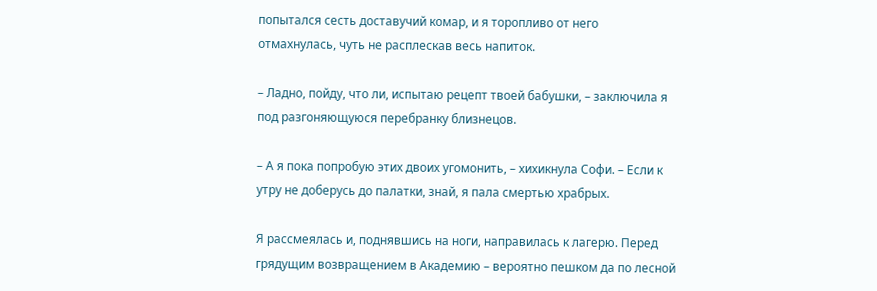попытался сесть доставучий комар, и я торопливо от него отмахнулась, чуть не расплескав весь напиток.

– Ладно, пойду, что ли, испытаю рецепт твоей бабушки, – заключила я под разгоняющуюся перебранку близнецов.

– А я пока попробую этих двоих угомонить, – хихикнула Софи. – Если к утру не доберусь до палатки, знай, я пала смертью храбрых.

Я рассмеялась и, поднявшись на ноги, направилась к лагерю. Перед грядущим возвращением в Академию – вероятно пешком да по лесной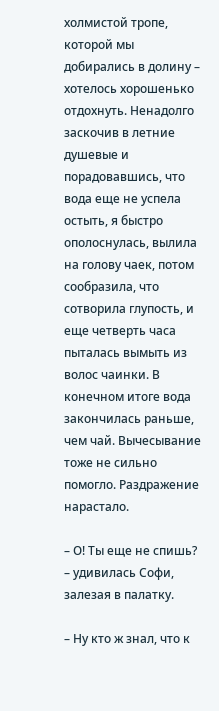холмистой тропе, которой мы добирались в долину – хотелось хорошенько отдохнуть. Ненадолго заскочив в летние душевые и порадовавшись, что вода еще не успела остыть, я быстро ополоснулась, вылила на голову чаек, потом сообразила, что сотворила глупость, и еще четверть часа пыталась вымыть из волос чаинки. В конечном итоге вода закончилась раньше, чем чай. Вычесывание тоже не сильно помогло. Раздражение нарастало.

– О! Ты еще не спишь? – удивилась Софи, залезая в палатку.

– Ну кто ж знал, что к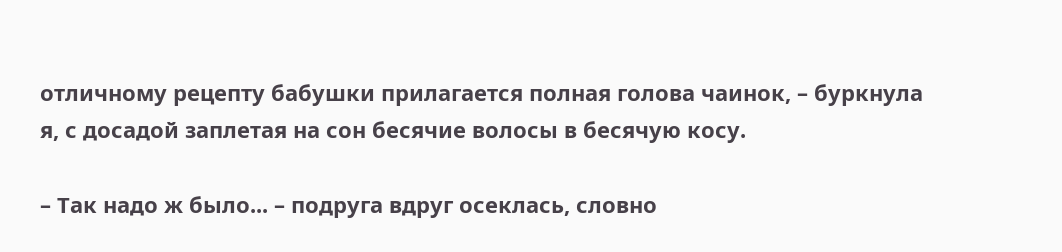отличному рецепту бабушки прилагается полная голова чаинок, – буркнула я, с досадой заплетая на сон бесячие волосы в бесячую косу.

– Так надо ж было... – подруга вдруг осеклась, словно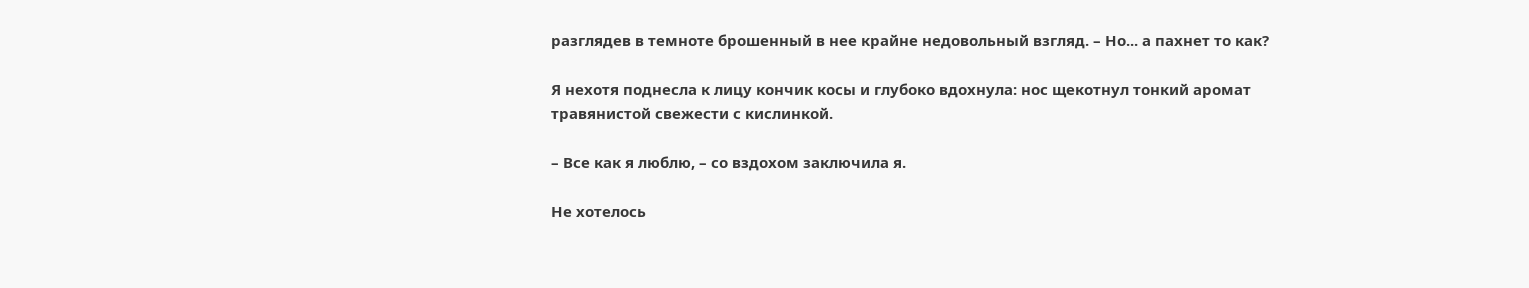разглядев в темноте брошенный в нее крайне недовольный взгляд. – Но... а пахнет то как?

Я нехотя поднесла к лицу кончик косы и глубоко вдохнула: нос щекотнул тонкий аромат травянистой свежести с кислинкой.

– Все как я люблю, – со вздохом заключила я.

Не хотелось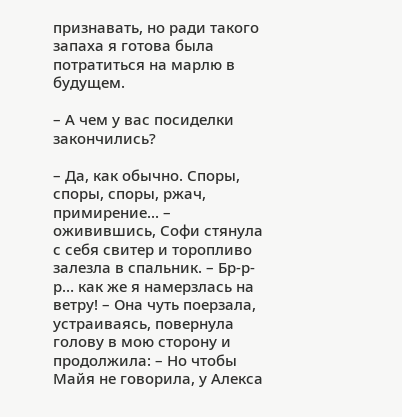признавать, но ради такого запаха я готова была потратиться на марлю в будущем.

– А чем у вас посиделки закончились?

– Да, как обычно. Споры, споры, споры, ржач, примирение... – оживившись, Софи стянула с себя свитер и торопливо залезла в спальник. – Бр-р-р… как же я намерзлась на ветру! – Она чуть поерзала, устраиваясь, повернула голову в мою сторону и продолжила: – Но чтобы Майя не говорила, у Алекса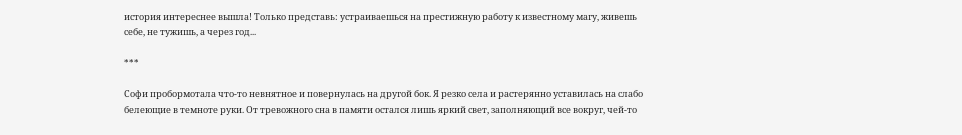история интереснее вышла! Только представь: устраиваешься на престижную работу к известному магу, живешь себе, не тужишь, а через год...

***

Софи пробормотала что-то невнятное и повернулась на другой бок. Я резко села и растерянно уставилась на слабо белеющие в темноте руки. От тревожного сна в памяти остался лишь яркий свет, заполняющий все вокруг, чей-то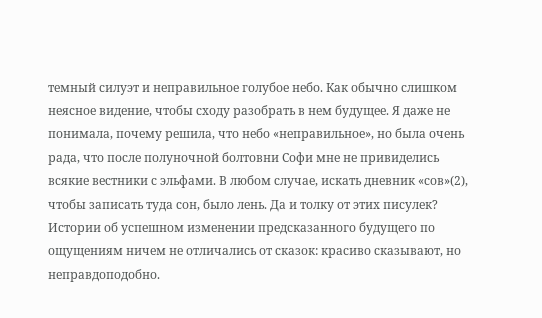темный силуэт и неправильное голубое небо. Как обычно слишком неясное видение, чтобы сходу разобрать в нем будущее. Я даже не понимала, почему решила, что небо «неправильное», но была очень рада, что после полуночной болтовни Софи мне не привиделись всякие вестники с эльфами. В любом случае, искать дневник «сов»(2), чтобы записать туда сон, было лень. Да и толку от этих писулек? Истории об успешном изменении предсказанного будущего по ощущениям ничем не отличались от сказок: красиво сказывают, но неправдоподобно.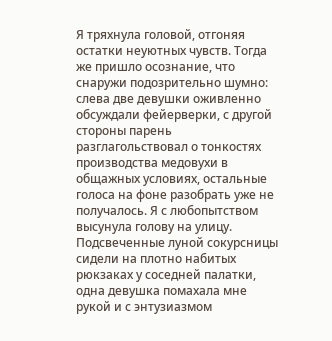Я тряхнула головой, отгоняя остатки неуютных чувств. Тогда же пришло осознание, что снаружи подозрительно шумно: слева две девушки оживленно обсуждали фейерверки, с другой стороны парень разглагольствовал о тонкостях производства медовухи в общажных условиях, остальные голоса на фоне разобрать уже не получалось. Я с любопытством высунула голову на улицу. Подсвеченные луной сокурсницы сидели на плотно набитых рюкзаках у соседней палатки, одна девушка помахала мне рукой и с энтузиазмом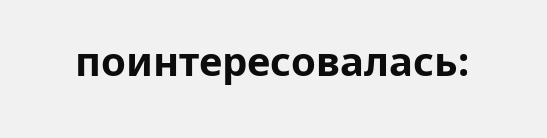поинтересовалась: